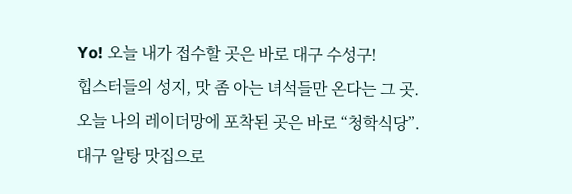Yo! 오늘 내가 접수할 곳은 바로 대구 수성구!
힙스터들의 성지, 맛 좀 아는 녀석들만 온다는 그 곳.
오늘 나의 레이더망에 포착된 곳은 바로 “청학식당”.
대구 알탕 맛집으로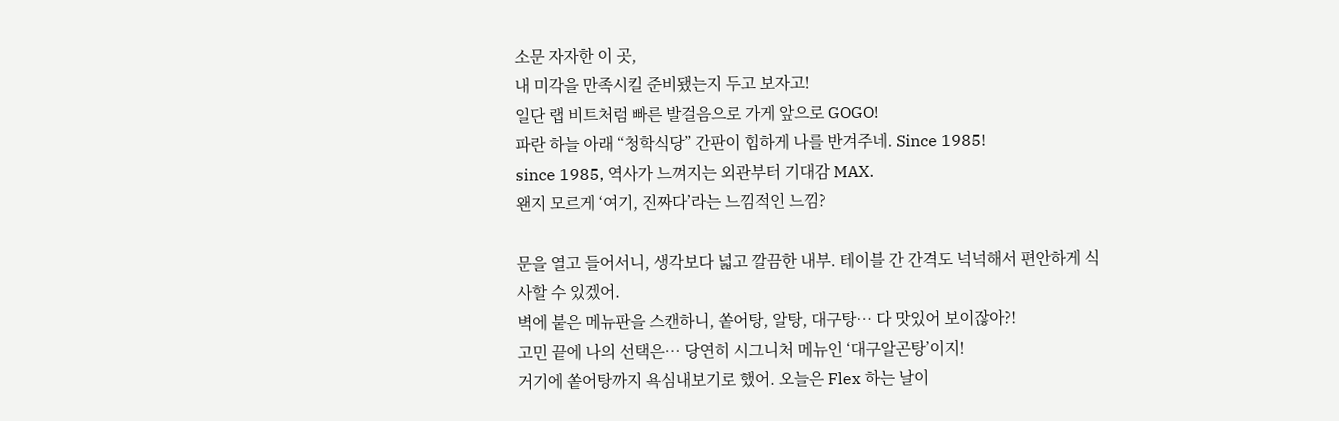소문 자자한 이 곳,
내 미각을 만족시킬 준비됐는지 두고 보자고!
일단 랩 비트처럼 빠른 발걸음으로 가게 앞으로 GOGO!
파란 하늘 아래 “청학식당” 간판이 힙하게 나를 반겨주네. Since 1985!
since 1985, 역사가 느껴지는 외관부터 기대감 MAX.
왠지 모르게 ‘여기, 진짜다’라는 느낌적인 느낌?

문을 열고 들어서니, 생각보다 넓고 깔끔한 내부. 테이블 간 간격도 넉넉해서 편안하게 식사할 수 있겠어.
벽에 붙은 메뉴판을 스캔하니, 쏱어탕, 알탕, 대구탕… 다 맛있어 보이잖아?!
고민 끝에 나의 선택은… 당연히 시그니처 메뉴인 ‘대구알곤탕’이지!
거기에 쏱어탕까지 욕심내보기로 했어. 오늘은 Flex 하는 날이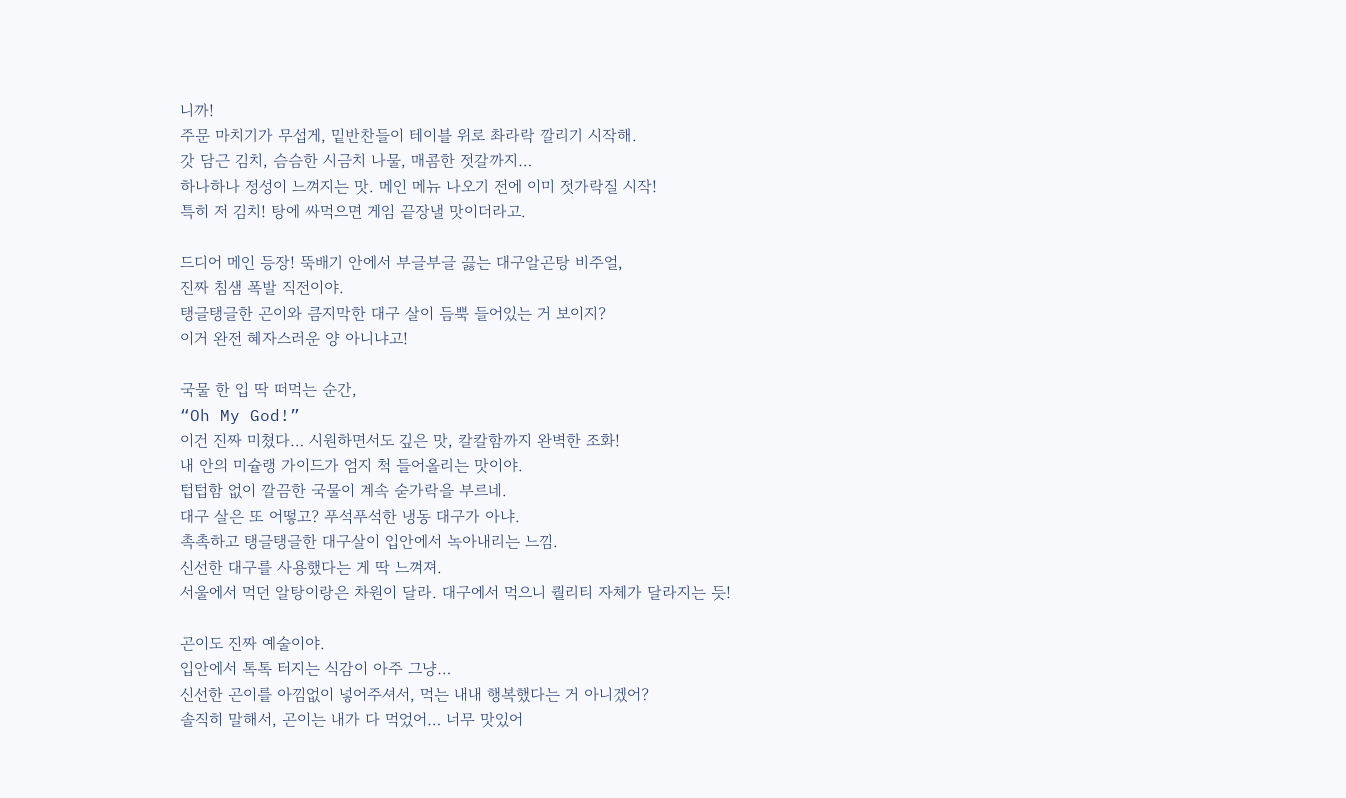니까!
주문 마치기가 무섭게, 밑반찬들이 테이블 위로 촤라락 깔리기 시작해.
갓 담근 김치, 슴슴한 시금치 나물, 매콤한 젓갈까지…
하나하나 정성이 느껴지는 맛. 메인 메뉴 나오기 전에 이미 젓가락질 시작!
특히 저 김치! 탕에 싸먹으면 게임 끝장낼 맛이더라고.

드디어 메인 등장! 뚝배기 안에서 부글부글 끓는 대구알곤탕 비주얼,
진짜 침샘 폭발 직전이야.
탱글탱글한 곤이와 큼지막한 대구 살이 듬뿍 들어있는 거 보이지?
이거 완전 혜자스러운 양 아니냐고!

국물 한 입 딱 떠먹는 순간,
“Oh My God!”
이건 진짜 미쳤다… 시원하면서도 깊은 맛, 칼칼함까지 완벽한 조화!
내 안의 미슐랭 가이드가 엄지 척 들어올리는 맛이야.
텁텁함 없이 깔끔한 국물이 계속 숟가락을 부르네.
대구 살은 또 어떻고? 푸석푸석한 냉동 대구가 아냐.
촉촉하고 탱글탱글한 대구살이 입안에서 녹아내리는 느낌.
신선한 대구를 사용했다는 게 딱 느껴져.
서울에서 먹던 알탕이랑은 차원이 달라. 대구에서 먹으니 퀄리티 자체가 달라지는 듯!

곤이도 진짜 예술이야.
입안에서 톡톡 터지는 식감이 아주 그냥…
신선한 곤이를 아낌없이 넣어주셔서, 먹는 내내 행복했다는 거 아니겠어?
솔직히 말해서, 곤이는 내가 다 먹었어… 너무 맛있어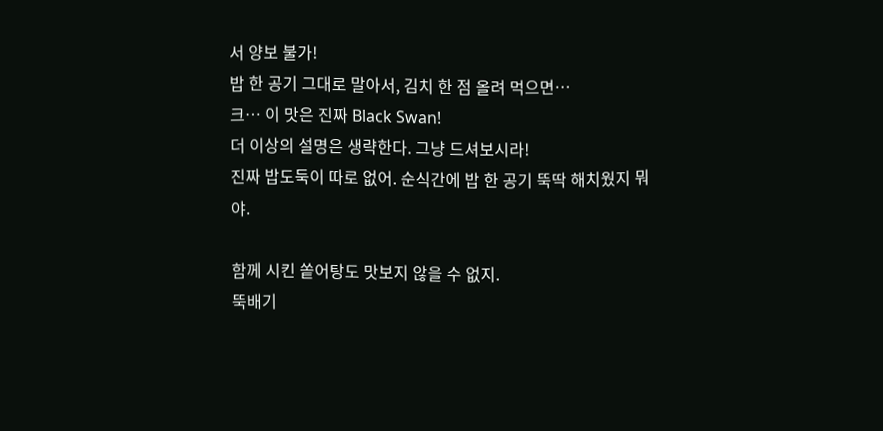서 양보 불가!
밥 한 공기 그대로 말아서, 김치 한 점 올려 먹으면…
크… 이 맛은 진짜 Black Swan!
더 이상의 설명은 생략한다. 그냥 드셔보시라!
진짜 밥도둑이 따로 없어. 순식간에 밥 한 공기 뚝딱 해치웠지 뭐야.

함께 시킨 쏱어탕도 맛보지 않을 수 없지.
뚝배기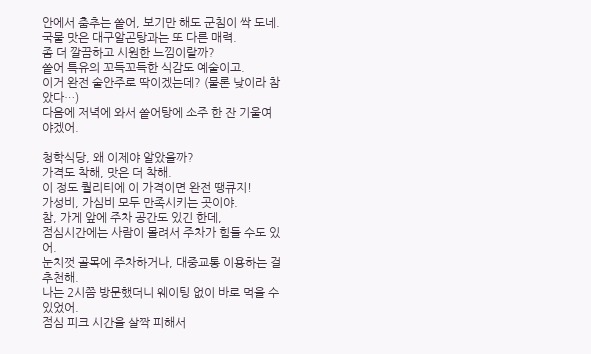안에서 춤추는 쏱어, 보기만 해도 군침이 싹 도네.
국물 맛은 대구알곤탕과는 또 다른 매력.
좀 더 깔끔하고 시원한 느낌이랄까?
쏱어 특유의 꼬득꼬득한 식감도 예술이고.
이거 완전 술안주로 딱이겠는데? (물론 낮이라 참았다…)
다음에 저녁에 와서 쏱어탕에 소주 한 잔 기울여야겠어.

청학식당, 왜 이제야 알았을까?
가격도 착해, 맛은 더 착해.
이 정도 퀄리티에 이 가격이면 완전 땡큐지!
가성비, 가심비 모두 만족시키는 곳이야.
참, 가게 앞에 주차 공간도 있긴 한데,
점심시간에는 사람이 몰려서 주차가 힘들 수도 있어.
눈치껏 골목에 주차하거나, 대중교통 이용하는 걸 추천해.
나는 2시쯤 방문했더니 웨이팅 없이 바로 먹을 수 있었어.
점심 피크 시간을 살짝 피해서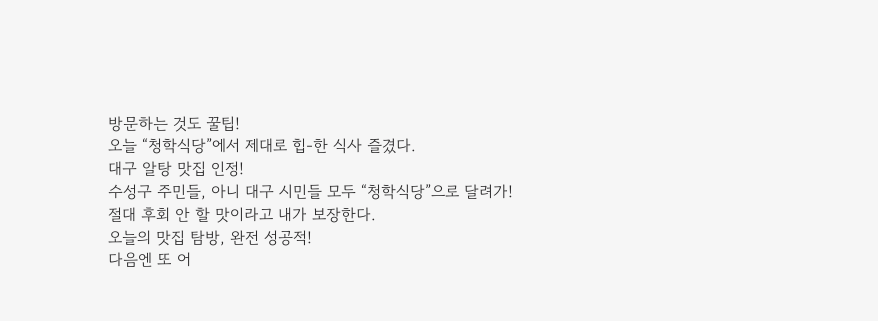방문하는 것도 꿀팁!
오늘 “청학식당”에서 제대로 힙-한 식사 즐겼다.
대구 알탕 맛집 인정!
수성구 주민들, 아니 대구 시민들 모두 “청학식당”으로 달려가!
절대 후회 안 할 맛이라고 내가 보장한다.
오늘의 맛집 탐방, 완전 성공적!
다음엔 또 어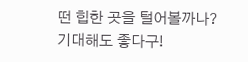떤 힙한 곳을 털어볼까나?
기대해도 좋다구!